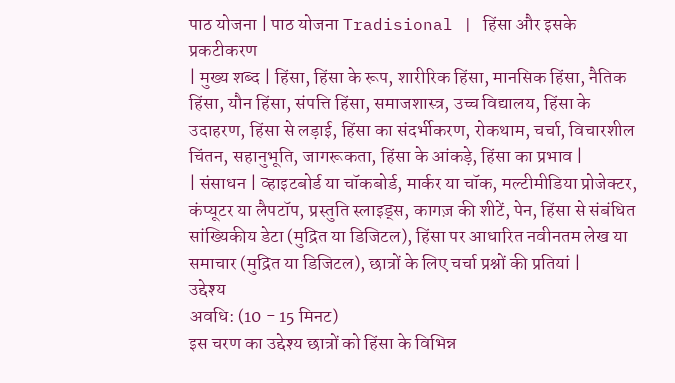पाठ योजना | पाठ योजना Tradisional | हिंसा और इसके प्रकटीकरण
| मुख्य शब्द | हिंसा, हिंसा के रूप, शारीरिक हिंसा, मानसिक हिंसा, नैतिक हिंसा, यौन हिंसा, संपत्ति हिंसा, समाजशास्त्र, उच्च विद्यालय, हिंसा के उदाहरण, हिंसा से लड़ाई, हिंसा का संदर्भीकरण, रोकथाम, चर्चा, विचारशील चिंतन, सहानुभूति, जागरूकता, हिंसा के आंकड़े, हिंसा का प्रभाव |
| संसाधन | व्हाइटबोर्ड या चॉकबोर्ड, मार्कर या चॉक, मल्टीमीडिया प्रोजेक्टर, कंप्यूटर या लैपटॉप, प्रस्तुति स्लाइड्स, कागज़ की शीटें, पेन, हिंसा से संबंधित सांख्यिकीय डेटा (मुद्रित या डिजिटल), हिंसा पर आधारित नवीनतम लेख या समाचार (मुद्रित या डिजिटल), छात्रों के लिए चर्चा प्रश्नों की प्रतियां |
उद्देश्य
अवधि: (10 - 15 मिनट)
इस चरण का उद्देश्य छात्रों को हिंसा के विभिन्न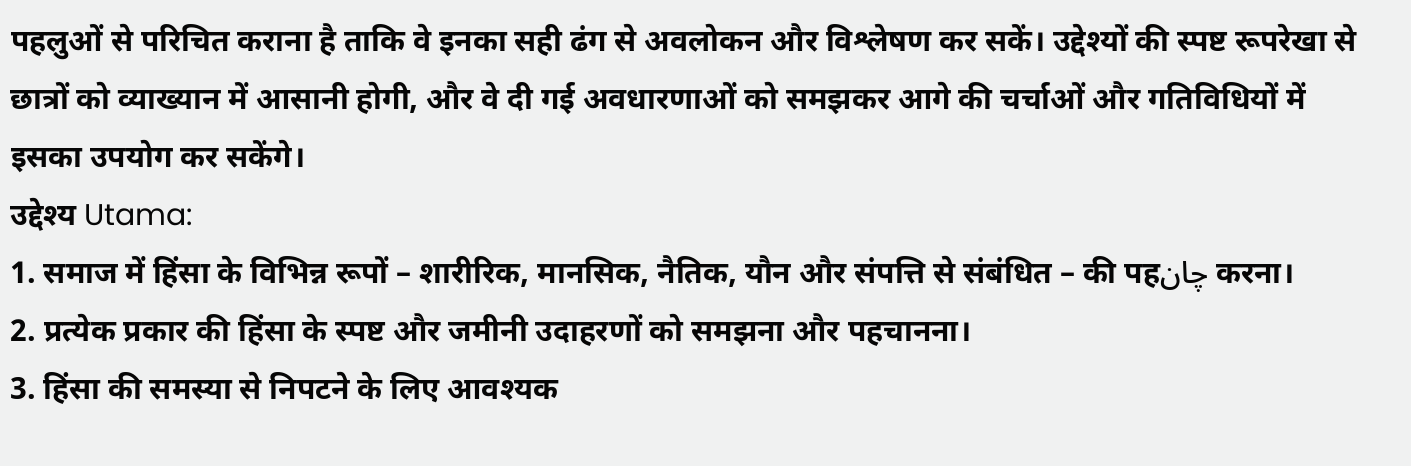पहलुओं से परिचित कराना है ताकि वे इनका सही ढंग से अवलोकन और विश्लेषण कर सकें। उद्देश्यों की स्पष्ट रूपरेखा से छात्रों को व्याख्यान में आसानी होगी, और वे दी गई अवधारणाओं को समझकर आगे की चर्चाओं और गतिविधियों में इसका उपयोग कर सकेंगे।
उद्देश्य Utama:
1. समाज में हिंसा के विभिन्न रूपों – शारीरिक, मानसिक, नैतिक, यौन और संपत्ति से संबंधित – की पहچان करना।
2. प्रत्येक प्रकार की हिंसा के स्पष्ट और जमीनी उदाहरणों को समझना और पहचानना।
3. हिंसा की समस्या से निपटने के लिए आवश्यक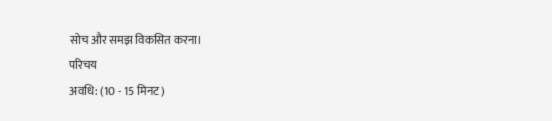सोच और समझ विकसित करना।
परिचय
अवधि: (10 - 15 मिनट)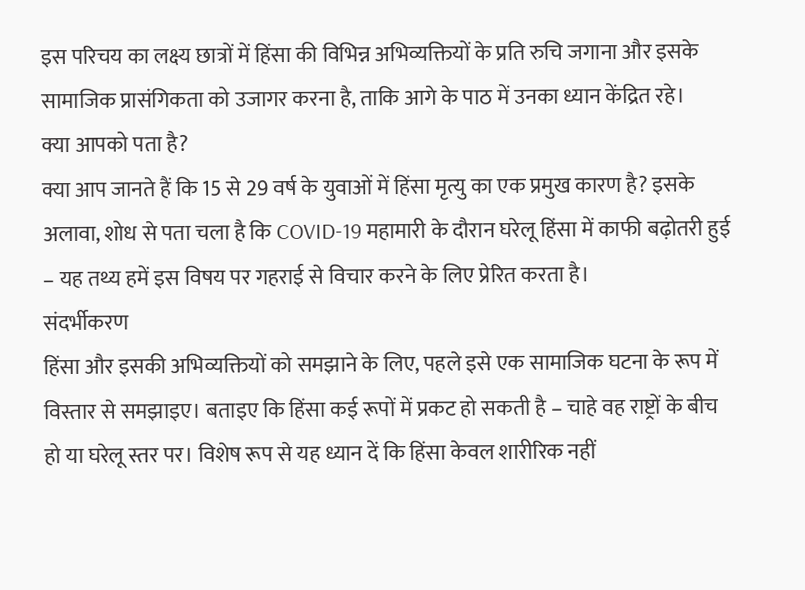इस परिचय का लक्ष्य छात्रों में हिंसा की विभिन्न अभिव्यक्तियों के प्रति रुचि जगाना और इसके सामाजिक प्रासंगिकता को उजागर करना है, ताकि आगे के पाठ में उनका ध्यान केंद्रित रहे।
क्या आपको पता है?
क्या आप जानते हैं कि 15 से 29 वर्ष के युवाओं में हिंसा मृत्यु का एक प्रमुख कारण है? इसके अलावा, शोध से पता चला है कि COVID-19 महामारी के दौरान घरेलू हिंसा में काफी बढ़ोतरी हुई – यह तथ्य हमें इस विषय पर गहराई से विचार करने के लिए प्रेरित करता है।
संदर्भीकरण
हिंसा और इसकी अभिव्यक्तियों को समझाने के लिए, पहले इसे एक सामाजिक घटना के रूप में विस्तार से समझाइए। बताइए कि हिंसा कई रूपों में प्रकट हो सकती है – चाहे वह राष्ट्रों के बीच हो या घरेलू स्तर पर। विशेष रूप से यह ध्यान दें कि हिंसा केवल शारीरिक नहीं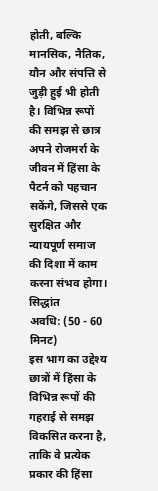होती, बल्कि मानसिक, नैतिक, यौन और संपत्ति से जुड़ी हुई भी होती है। विभिन्न रूपों की समझ से छात्र अपने रोजमर्रा के जीवन में हिंसा के पैटर्न को पहचान सकेंगे, जिससे एक सुरक्षित और न्यायपूर्ण समाज की दिशा में काम करना संभव होगा।
सिद्धांत
अवधि: (50 - 60 मिनट)
इस भाग का उद्देश्य छात्रों में हिंसा के विभिन्न रूपों की गहराई से समझ विकसित करना है, ताकि वे प्रत्येक प्रकार की हिंसा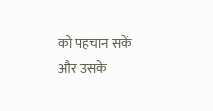को पहचान सकें और उसके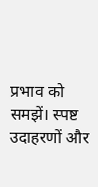प्रभाव को समझें। स्पष्ट उदाहरणों और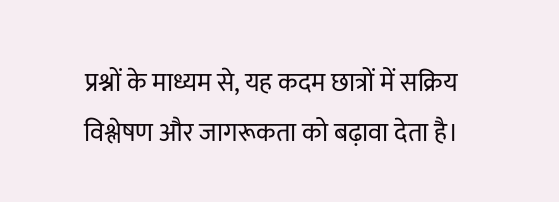प्रश्नों के माध्यम से, यह कदम छात्रों में सक्रिय विश्लेषण और जागरूकता को बढ़ावा देता है।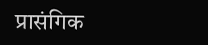प्रासंगिक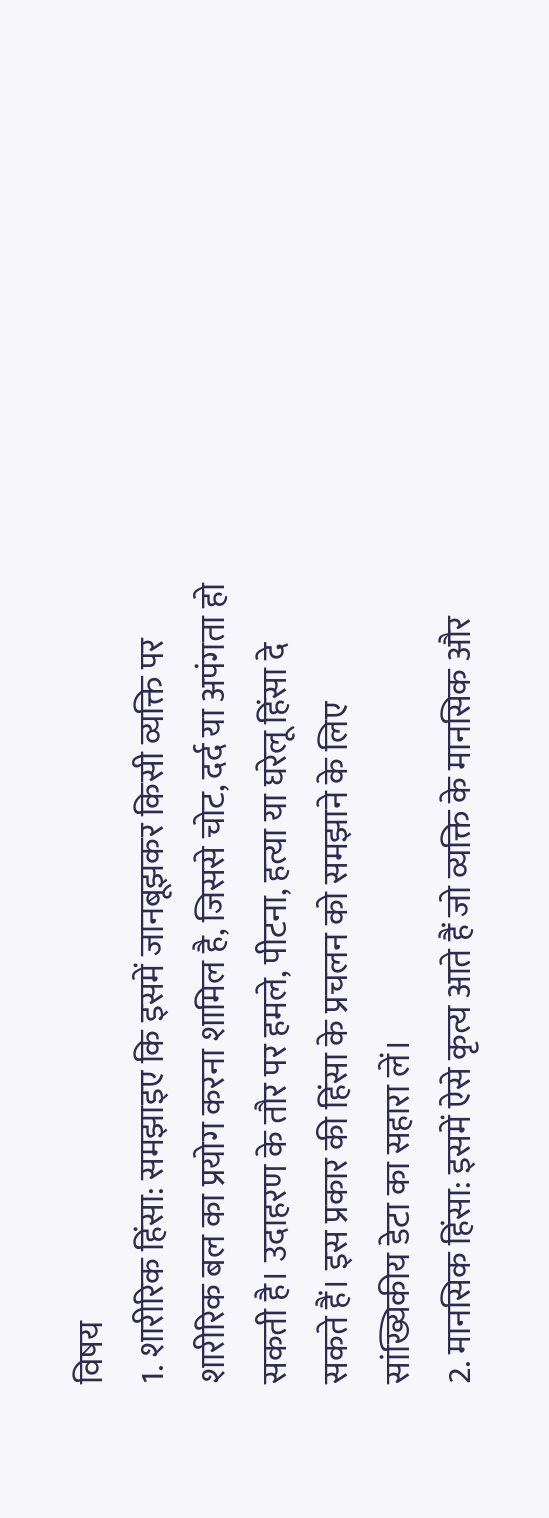विषय
1. शारीरिक हिंसा: समझाइए कि इसमें जानबूझकर किसी व्यक्ति पर शारीरिक बल का प्रयोग करना शामिल है, जिससे चोट, दर्द या अपंगता हो सकती है। उदाहरण के तौर पर हमले, पीटना, हत्या या घरेलू हिंसा दे सकते हैं। इस प्रकार की हिंसा के प्रचलन को समझाने के लिए सांख्यिकीय डेटा का सहारा लें।
2. मानसिक हिंसा: इसमें ऐसे कृत्य आते हैं जो व्यक्ति के मानसिक और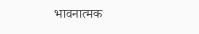भावनात्मक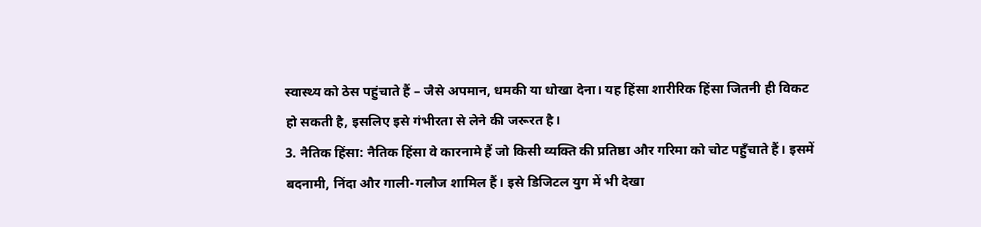स्वास्थ्य को ठेस पहुंचाते हैं – जैसे अपमान, धमकी या धोखा देना। यह हिंसा शारीरिक हिंसा जितनी ही विकट हो सकती है, इसलिए इसे गंभीरता से लेने की जरूरत है।
3. नैतिक हिंसा: नैतिक हिंसा वे कारनामे हैं जो किसी व्यक्ति की प्रतिष्ठा और गरिमा को चोट पहुँचाते हैं। इसमें बदनामी, निंदा और गाली-गलौज शामिल हैं। इसे डिजिटल युग में भी देखा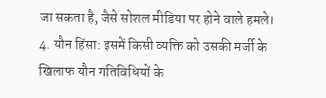जा सकता है, जैसे सोशल मीडिया पर होने वाले हमले।
4. यौन हिंसा: इसमें किसी व्यक्ति को उसकी मर्जी के खिलाफ यौन गतिविधियों के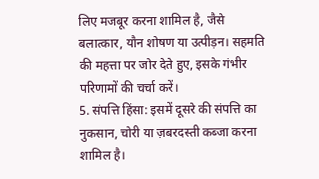लिए मजबूर करना शामिल है, जैसे बलात्कार, यौन शोषण या उत्पीड़न। सहमति की महत्ता पर जोर देते हुए, इसके गंभीर परिणामों की चर्चा करें।
5. संपत्ति हिंसा: इसमें दूसरे की संपत्ति का नुकसान, चोरी या ज़बरदस्ती कब्जा करना शामिल है।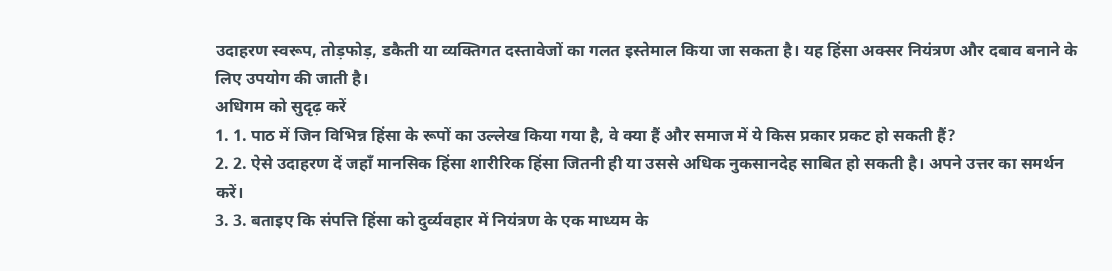उदाहरण स्वरूप, तोड़फोड़, डकैती या व्यक्तिगत दस्तावेजों का गलत इस्तेमाल किया जा सकता है। यह हिंसा अक्सर नियंत्रण और दबाव बनाने के लिए उपयोग की जाती है।
अधिगम को सुदृढ़ करें
1. 1. पाठ में जिन विभिन्न हिंसा के रूपों का उल्लेख किया गया है, वे क्या हैं और समाज में ये किस प्रकार प्रकट हो सकती हैं?
2. 2. ऐसे उदाहरण दें जहाँ मानसिक हिंसा शारीरिक हिंसा जितनी ही या उससे अधिक नुकसानदेह साबित हो सकती है। अपने उत्तर का समर्थन करें।
3. 3. बताइए कि संपत्ति हिंसा को दुर्व्यवहार में नियंत्रण के एक माध्यम के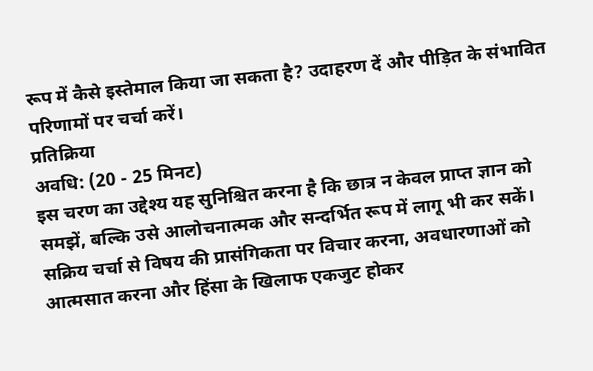रूप में कैसे इस्तेमाल किया जा सकता है? उदाहरण दें और पीड़ित के संभावित परिणामों पर चर्चा करें।
प्रतिक्रिया
अवधि: (20 - 25 मिनट)
इस चरण का उद्देश्य यह सुनिश्चित करना है कि छात्र न केवल प्राप्त ज्ञान को समझें, बल्कि उसे आलोचनात्मक और सन्दर्भित रूप में लागू भी कर सकें। सक्रिय चर्चा से विषय की प्रासंगिकता पर विचार करना, अवधारणाओं को आत्मसात करना और हिंसा के खिलाफ एकजुट होकर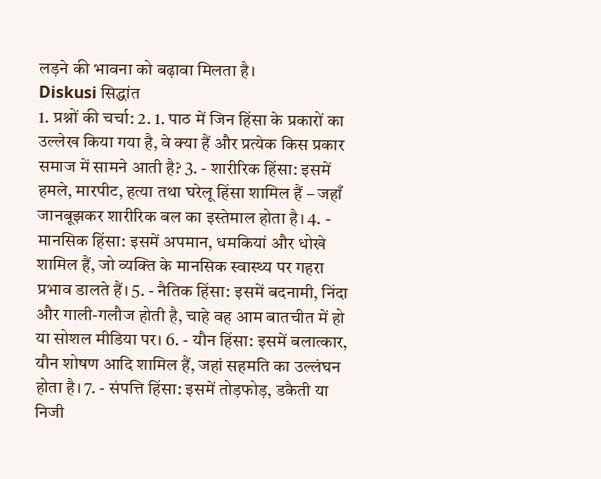लड़ने की भावना को बढ़ावा मिलता है।
Diskusi सिद्धांत
1. प्रश्नों की चर्चा: 2. 1. पाठ में जिन हिंसा के प्रकारों का उल्लेख किया गया है, वे क्या हैं और प्रत्येक किस प्रकार समाज में सामने आती है? 3. - शारीरिक हिंसा: इसमें हमले, मारपीट, हत्या तथा घरेलू हिंसा शामिल हैं – जहाँ जानबूझकर शारीरिक बल का इस्तेमाल होता है। 4. - मानसिक हिंसा: इसमें अपमान, धमकियां और धोखे शामिल हैं, जो व्यक्ति के मानसिक स्वास्थ्य पर गहरा प्रभाव डालते हैं। 5. - नैतिक हिंसा: इसमें बदनामी, निंदा और गाली-गलौज होती है, चाहे वह आम बातचीत में हो या सोशल मीडिया पर। 6. - यौन हिंसा: इसमें बलात्कार, यौन शोषण आदि शामिल हैं, जहां सहमति का उल्लंघन होता है। 7. - संपत्ति हिंसा: इसमें तोड़फोड़, डकैती या निजी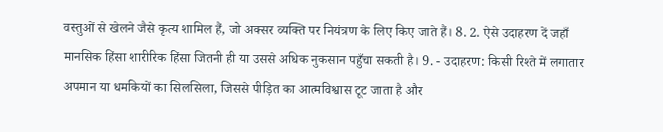वस्तुओं से खेलने जैसे कृत्य शामिल हैं, जो अक्सर व्यक्ति पर नियंत्रण के लिए किए जाते हैं। 8. 2. ऐसे उदाहरण दें जहाँ मानसिक हिंसा शारीरिक हिंसा जितनी ही या उससे अधिक नुकसान पहुँचा सकती है। 9. - उदाहरण: किसी रिश्ते में लगातार अपमान या धमकियों का सिलसिला, जिससे पीड़ित का आत्मविश्वास टूट जाता है और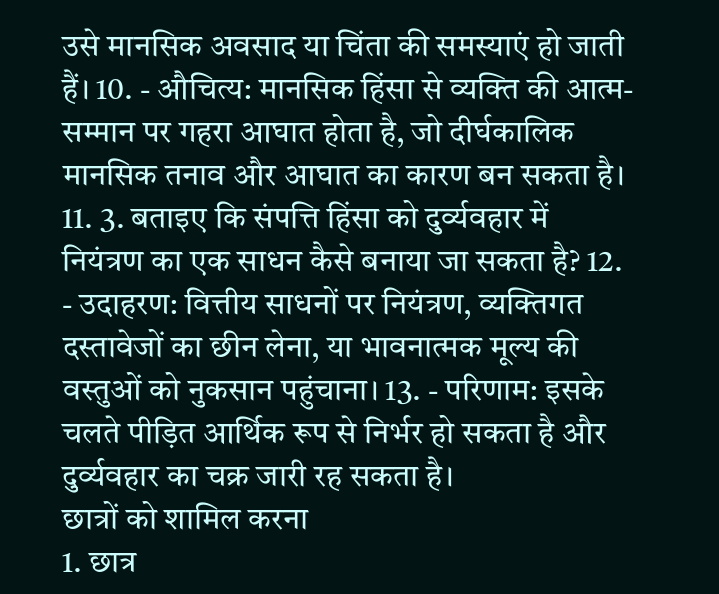उसे मानसिक अवसाद या चिंता की समस्याएं हो जाती हैं। 10. - औचित्य: मानसिक हिंसा से व्यक्ति की आत्म-सम्मान पर गहरा आघात होता है, जो दीर्घकालिक मानसिक तनाव और आघात का कारण बन सकता है। 11. 3. बताइए कि संपत्ति हिंसा को दुर्व्यवहार में नियंत्रण का एक साधन कैसे बनाया जा सकता है? 12. - उदाहरण: वित्तीय साधनों पर नियंत्रण, व्यक्तिगत दस्तावेजों का छीन लेना, या भावनात्मक मूल्य की वस्तुओं को नुकसान पहुंचाना। 13. - परिणाम: इसके चलते पीड़ित आर्थिक रूप से निर्भर हो सकता है और दुर्व्यवहार का चक्र जारी रह सकता है।
छात्रों को शामिल करना
1. छात्र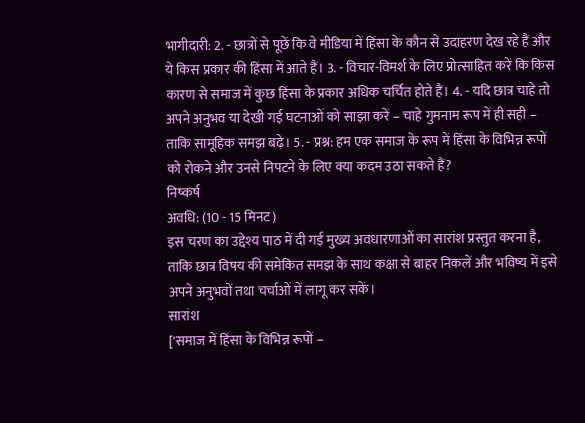भागीदारी: 2. - छात्रों से पूछें कि वे मीडिया में हिंसा के कौन से उदाहरण देख रहे हैं और ये किस प्रकार की हिंसा में आते हैं। 3. - विचार-विमर्श के लिए प्रोत्साहित करें कि किस कारण से समाज में कुछ हिंसा के प्रकार अधिक चर्चित होते हैं। 4. - यदि छात्र चाहे तो अपने अनुभव या देखी गई घटनाओं को साझा करें – चाहे गुमनाम रूप में ही सही – ताकि सामूहिक समझ बढ़े। 5. - प्रश्न: हम एक समाज के रूप में हिंसा के विभिन्न रूपों को रोकने और उनसे निपटने के लिए क्या कदम उठा सकते हैं?
निष्कर्ष
अवधि: (10 - 15 मिनट)
इस चरण का उद्देश्य पाठ में दी गई मुख्य अवधारणाओं का सारांश प्रस्तुत करना है, ताकि छात्र विषय की समेकित समझ के साथ कक्षा से बाहर निकलें और भविष्य में इसे अपने अनुभवों तथा चर्चाओं में लागू कर सकें।
सारांश
['समाज में हिंसा के विभिन्न रूपों –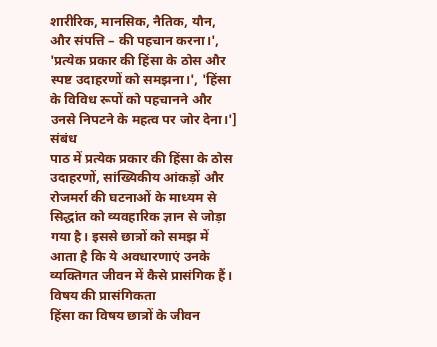शारीरिक, मानसिक, नैतिक, यौन, और संपत्ति – की पहचान करना।', 'प्रत्येक प्रकार की हिंसा के ठोस और स्पष्ट उदाहरणों को समझना।', 'हिंसा के विविध रूपों को पहचानने और उनसे निपटने के महत्व पर जोर देना।']
संबंध
पाठ में प्रत्येक प्रकार की हिंसा के ठोस उदाहरणों, सांख्यिकीय आंकड़ों और रोजमर्रा की घटनाओं के माध्यम से सिद्धांत को व्यवहारिक ज्ञान से जोड़ा गया है। इससे छात्रों को समझ में आता है कि ये अवधारणाएं उनके व्यक्तिगत जीवन में कैसे प्रासंगिक हैं।
विषय की प्रासंगिकता
हिंसा का विषय छात्रों के जीवन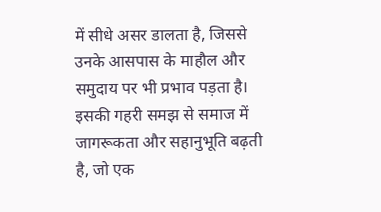में सीधे असर डालता है, जिससे उनके आसपास के माहौल और समुदाय पर भी प्रभाव पड़ता है। इसकी गहरी समझ से समाज में जागरूकता और सहानुभूति बढ़ती है, जो एक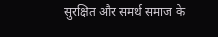सुरक्षित और समर्थ समाज के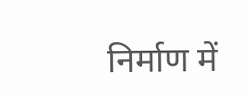निर्माण में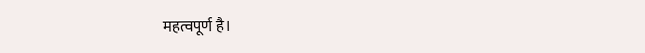महत्वपूर्ण है।